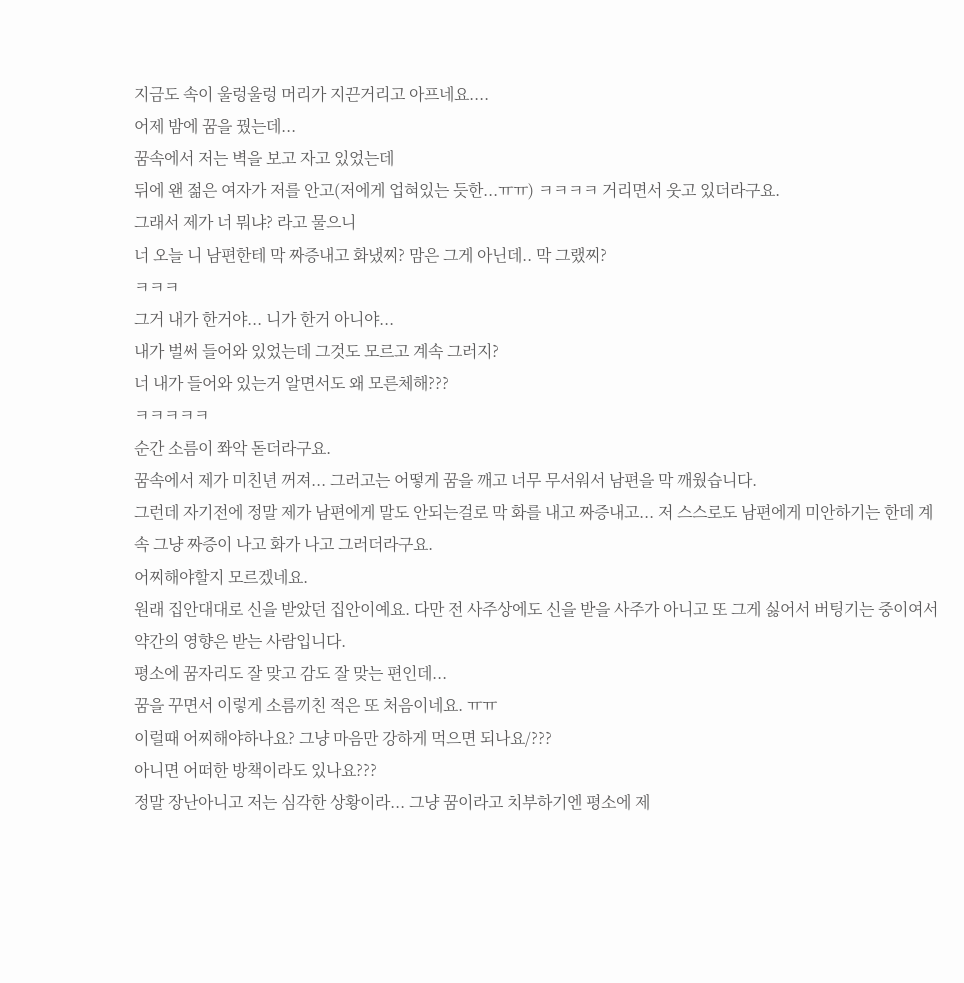지금도 속이 울렁울렁 머리가 지끈거리고 아프네요....
어제 밤에 꿈을 꿨는데...
꿈속에서 저는 벽을 보고 자고 있었는데
뒤에 왠 젊은 여자가 저를 안고(저에게 업혀있는 듯한...ㅠㅠ) ㅋㅋㅋㅋ 거리면서 웃고 있더라구요.
그래서 제가 너 뭐냐? 라고 물으니
너 오늘 니 남편한테 막 짜증내고 화냈찌? 맘은 그게 아닌데.. 막 그랬찌?
ㅋㅋㅋ
그거 내가 한거야... 니가 한거 아니야...
내가 벌써 들어와 있었는데 그것도 모르고 계속 그러지?
너 내가 들어와 있는거 알면서도 왜 모른체해???
ㅋㅋㅋㅋㅋ
순간 소름이 쫘악 돋더라구요.
꿈속에서 제가 미친년 꺼져... 그러고는 어떻게 꿈을 깨고 너무 무서워서 남편을 막 깨웠습니다.
그런데 자기전에 정말 제가 남편에게 말도 안되는걸로 막 화를 내고 짜증내고... 저 스스로도 남편에게 미안하기는 한데 계속 그냥 짜증이 나고 화가 나고 그러더라구요.
어찌해야할지 모르겠네요.
원래 집안대대로 신을 받았던 집안이예요. 다만 전 사주상에도 신을 받을 사주가 아니고 또 그게 싫어서 버팅기는 중이여서 약간의 영향은 받는 사람입니다.
평소에 꿈자리도 잘 맞고 감도 잘 맞는 편인데...
꿈을 꾸면서 이렇게 소름끼친 적은 또 처음이네요. ㅠㅠ
이럴때 어찌해야하나요? 그냥 마음만 강하게 먹으면 되나요/???
아니면 어떠한 방책이라도 있나요???
정말 장난아니고 저는 심각한 상황이라... 그냥 꿈이라고 치부하기엔 평소에 제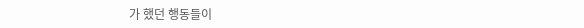가 했던 행동들이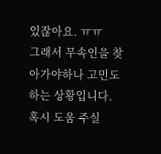있잖아요. ㅠㅠ
그래서 무속인을 찾아가야하나 고민도 하는 상황입니다.
혹시 도움 주실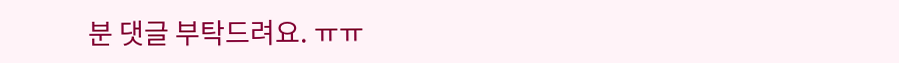분 댓글 부탁드려요. ㅠㅠ